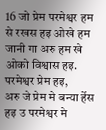16 जो प्रेम परमेश्वर हम से रखस हइ ओखे हम जानी गा अरु हम खे ओको विश्वास हइ. परमेश्वर प्रेम हइ,
अरु जे प्रेम मे बन्या र्हेस हइ उ परमेश्वर मे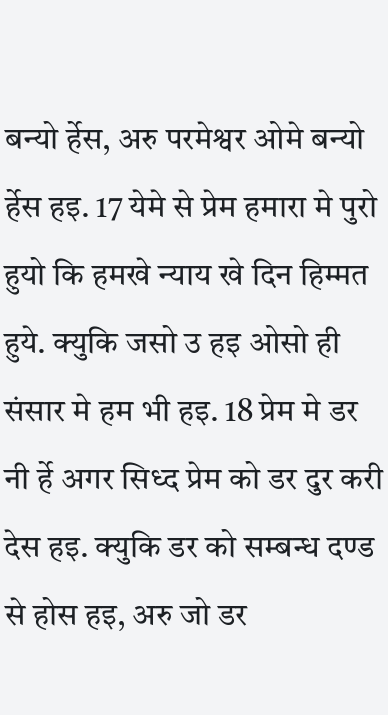बन्यो र्हेस, अरु परमेश्वर ओमे बन्यो र्हेस हइ. 17 येमे से प्रेम हमारा मे पुरो हुयो कि हमखे न्याय खे दिन हिम्मत हुये. क्युकि जसो उ हइ ओसो ही संसार मे हम भी हइ. 18 प्रेम मे डर नी र्हे अगर सिध्द प्रेम को डर दुर करी देस हइ. क्युकि डर को सम्बन्ध दण्ड से होस हइ, अरु जो डर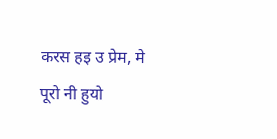करस हइ उ प्रेम, मे पूरो नी हुयो